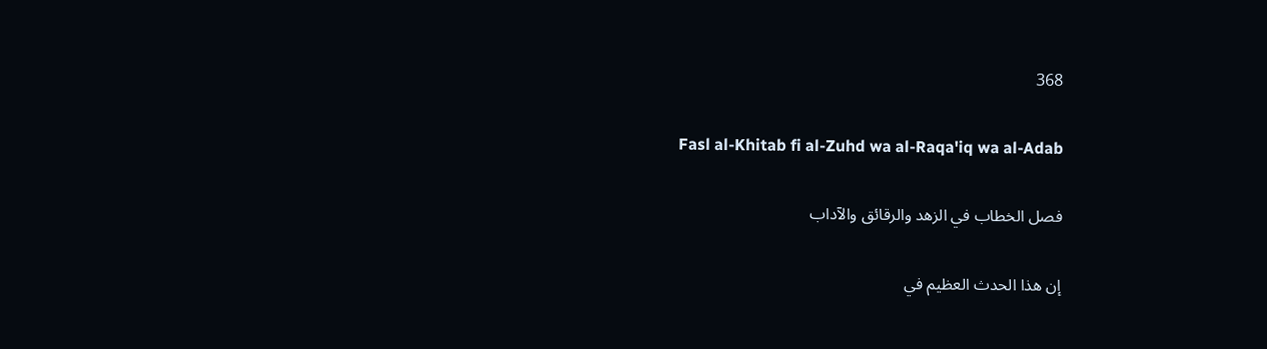368

Fasl al-Khitab fi al-Zuhd wa al-Raqa'iq wa al-Adab

فصل الخطاب في الزهد والرقائق والآداب

إن هذا الحدث العظيم في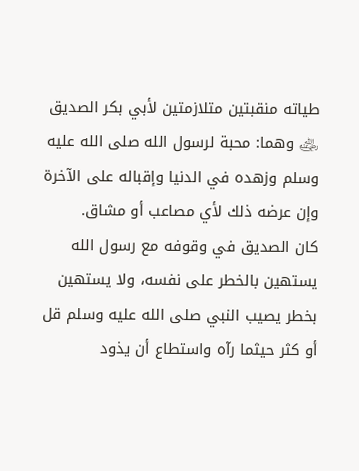طياته منقبتين متلازمتين لأبي بكر الصديق ﵁ وهما: محبة لرسول الله صلى الله عليه وسلم وزهده في الدنيا وإقباله على الآخرة وإن عرضه ذلك لأي مصاعب أو مشاق.
كان الصديق في وقوفه مع رسول الله يستهين بالخطر على نفسه، ولا يستهين بخطر يصيب النبي صلى الله عليه وسلم قل أو كثر حيثما رآه واستطاع أن يذود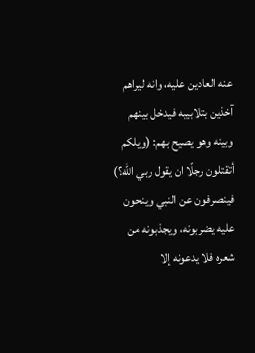عنه العادين عليه، وانه ليراهم آخذين بتلابيبه فيدخل بينهم وبينه وهو يصيح بهم: (ويلكم أتقتلون رجلًا ان يقول ربي الله؟) فينصرفون عن النبي وينحون عليه يضربونه، ويجذبونه من شعره فلا يدعونه إلا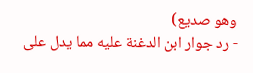وهو صديع)
- رد جوار ابن الدغنة عليه مما يدل على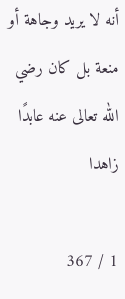أنه لا يريد وجاهة أو منعة بل كان رضي الله تعالى عنه عابدًا زاهدا

1 / 367